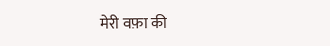मेरी वफ़ा की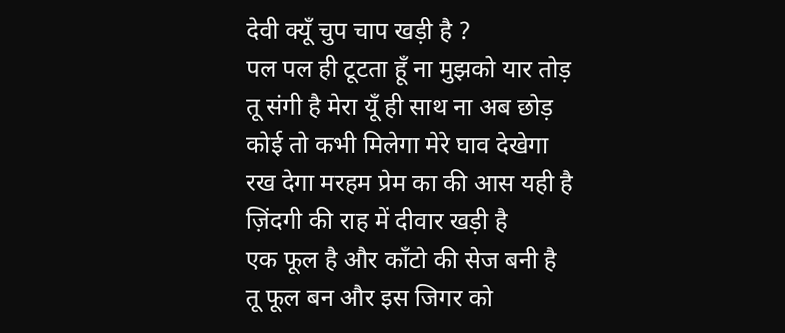देवी क्यूँ चुप चाप खड़ी है ?
पल पल ही टूटता हूँ ना मुझको यार तोड़
तू संगी है मेरा यूँ ही साथ ना अब छोड़
कोई तो कभी मिलेगा मेरे घाव देखेगा
रख देगा मरहम प्रेम का की आस यही है
ज़िंदगी की राह में दीवार खड़ी है
एक फूल है और काँटो की सेज बनी है
तू फूल बन और इस जिगर को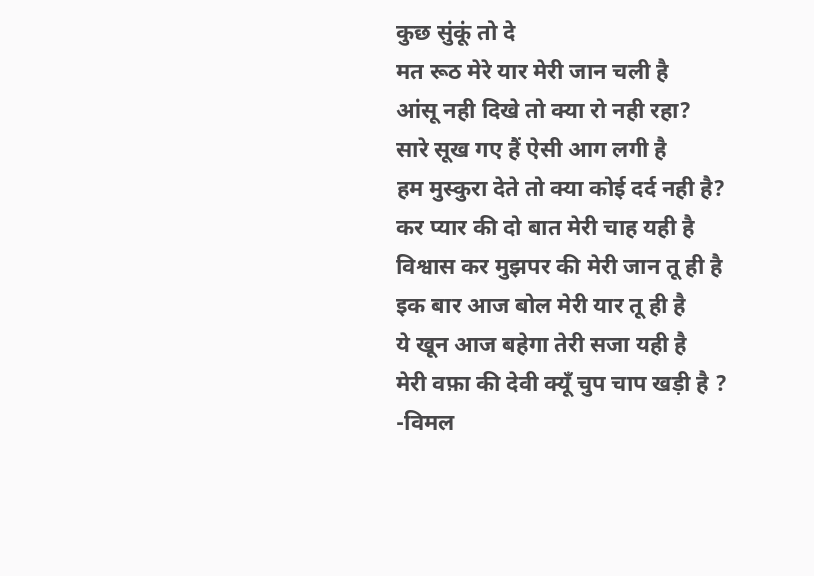कुछ सुंकूं तो दे
मत रूठ मेरे यार मेरी जान चली है
आंसू नही दिखे तो क्या रो नही रहा?
सारे सूख गए हैं ऐसी आग लगी है
हम मुस्कुरा देते तो क्या कोई दर्द नही है?
कर प्यार की दो बात मेरी चाह यही है
विश्वास कर मुझपर की मेरी जान तू ही है
इक बार आज बोल मेरी यार तू ही है
ये खून आज बहेगा तेरी सजा यही है
मेरी वफ़ा की देवी क्यूँ चुप चाप खड़ी है ?
-विमल